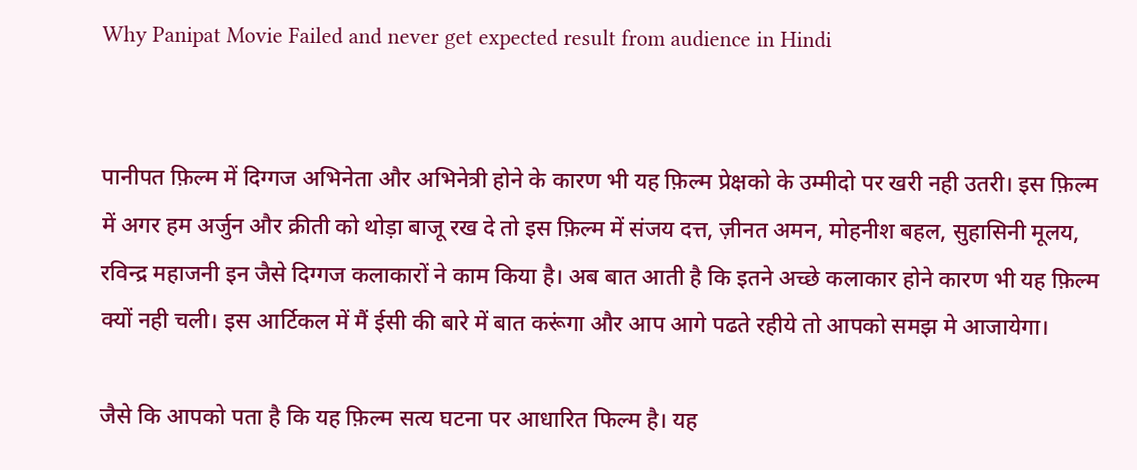Why Panipat Movie Failed and never get expected result from audience in Hindi


पानीपत फ़िल्म में दिग्गज अभिनेता और अभिनेत्री होने के कारण भी यह फ़िल्म प्रेक्षको के उम्मीदो पर खरी नही उतरी। इस फ़िल्म में अगर हम अर्जुन और क्रीती को थोड़ा बाजू रख दे तो इस फ़िल्म में संजय दत्त, ज़ीनत अमन, मोहनीश बहल, सुहासिनी मूलय, रविन्द्र महाजनी इन जैसे दिग्गज कलाकारों ने काम किया है। अब बात आती है कि इतने अच्छे कलाकार होने कारण भी यह फ़िल्म क्यों नही चली। इस आर्टिकल में मैं ईसी की बारे में बात करूंगा और आप आगे पढते रहीये तो आपको समझ मे आजायेगा।

जैसे कि आपको पता है कि यह फ़िल्म सत्य घटना पर आधारित फिल्म है। यह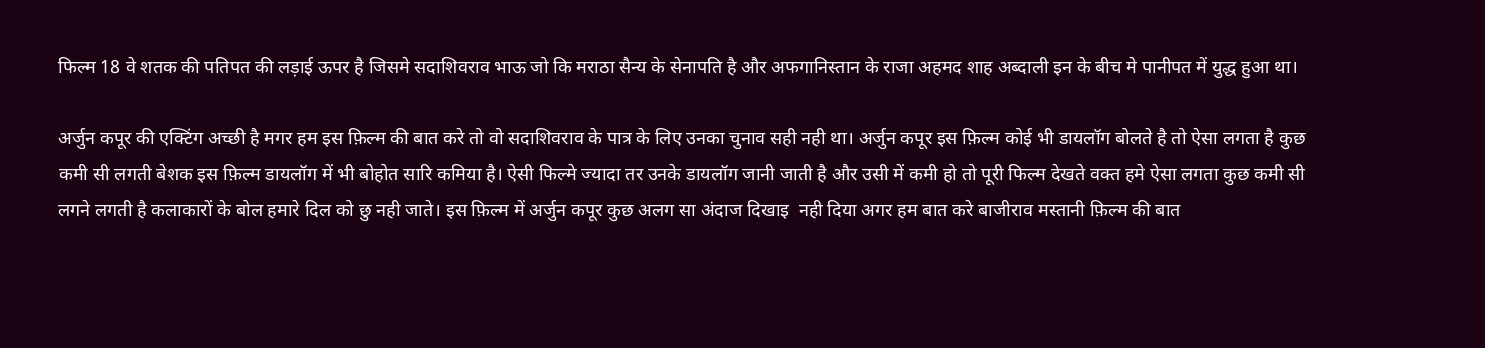फिल्म 18 वे शतक की पतिपत की लड़ाई ऊपर है जिसमे सदाशिवराव भाऊ जो कि मराठा सैन्य के सेनापति है और अफगानिस्तान के राजा अहमद शाह अब्दाली इन के बीच मे पानीपत में युद्ध हुआ था।

अर्जुन कपूर की एक्टिंग अच्छी है मगर हम इस फ़िल्म की बात करे तो वो सदाशिवराव के पात्र के लिए उनका चुनाव सही नही था। अर्जुन कपूर इस फ़िल्म कोई भी डायलॉग बोलते है तो ऐसा लगता है कुछ कमी सी लगती बेशक इस फ़िल्म डायलॉग में भी बोहोत सारि कमिया है। ऐसी फिल्मे ज्यादा तर उनके डायलॉग जानी जाती है और उसी में कमी हो तो पूरी फिल्म देखते वक्त हमे ऐसा लगता कुछ कमी सी लगने लगती है कलाकारों के बोल हमारे दिल को छु नही जाते। इस फ़िल्म में अर्जुन कपूर कुछ अलग सा अंदाज दिखाइ  नही दिया अगर हम बात करे बाजीराव मस्तानी फ़िल्म की बात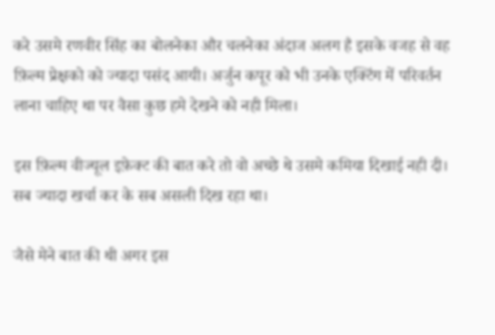करे उसमे रणवीर सिंह का बोलनेका और चलनेका अंदाज अलग है इसके वजह से वह फ़िल्म प्रेक्षको को ज्यादा पसंद आयी। अर्जुन कपूर को भी उनके एक्टिंग में परिवर्तन लाना चाहिए था पर वैसा कुछ हमे देखने को नही मिला।

इस फ़िल्म वीज्यूल इफ़ेक्ट की बात करे तो वो अच्छे थे उसमे कमिया दिखाई नही दी। सब ज्यादा खर्चा कर के सब असली दिख रहा था।

जैसे मेने बात की थी अगर इस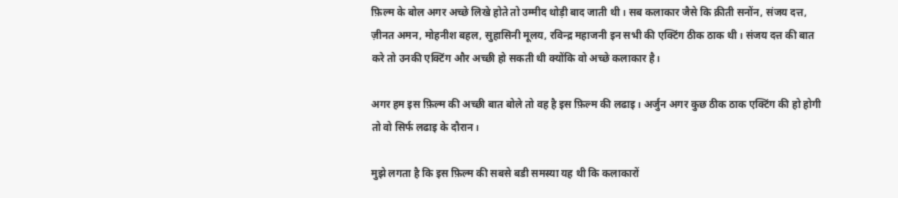फ़िल्म के बोल अगर अच्छे लिखे होते तो उम्मीद थोड़ी बाद जाती थी। सब कलाकार जैसे कि क्रीती सनोंन, संजय दत्त, ज़ीनत अमन, मोहनीश बहल, सुहासिनी मूलय, रविन्द्र महाजनी इन सभी की एक्टिंग ठीक ठाक थी। संजय दत्त की बात करे तो उनकी एक्टिंग और अच्छी हो सकती थी क्योंकि वो अच्छे कलाकार है।

अगर हम इस फ़िल्म की अच्छी बात बोले तो वह है इस फ़िल्म की लढाइ। अर्जुन अगर कुछ ठीक ठाक एक्टिंग की हो होगी तो वो सिर्फ लढाइ के दौरान।

मुझे लगता है कि इस फ़िल्म की सबसे बडी समस्या यह थी कि कलाकारों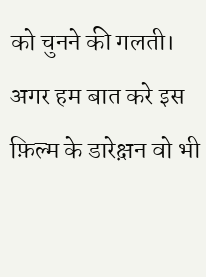को चुनने की गलती। अगर हम बात करे इस फ़िल्म के डारेक्ष़न वो भी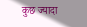कुछ ज्यादा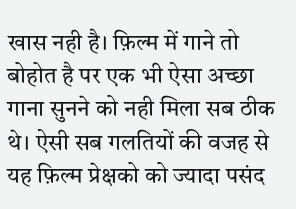खास नही है। फ़िल्म में गाने तो बोहोत है पर एक भी ऐसा अच्छा गाना सुनने को नही मिला सब ठीक थे। ऐसी सब गलतियों की वजह से यह फ़िल्म प्रेक्षको को ज्यादा पसंद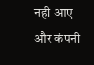नही आए और कंपनी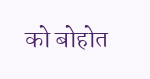को बोहोत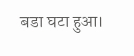बडा घटा हुआ।